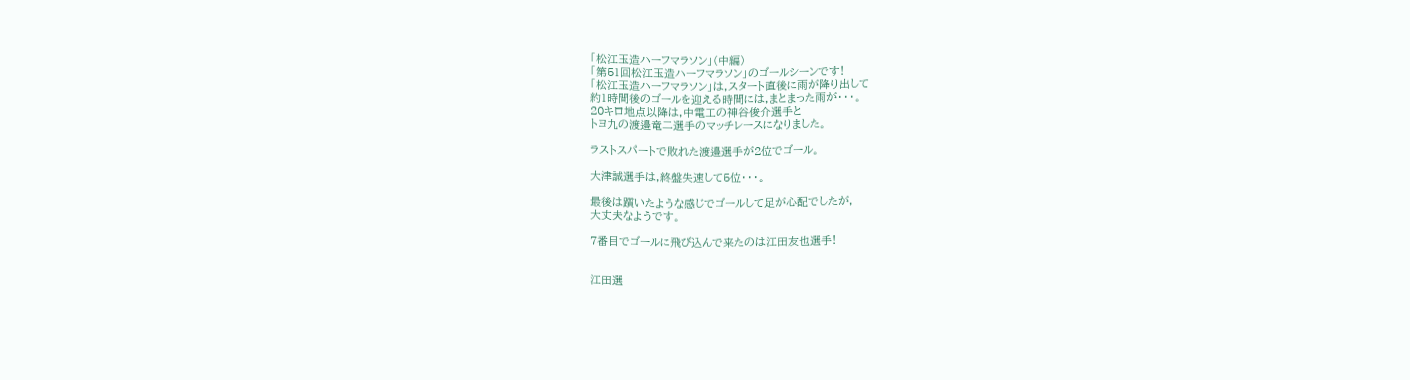「松江玉造ハーフマラソン」(中編)
「第51回松江玉造ハーフマラソン」のゴールシーンです!
「松江玉造ハーフマラソン」は,スタート直後に雨が降り出して
約1時間後のゴールを迎える時間には,まとまった雨が・・・。
20キロ地点以降は,中電工の神谷俊介選手と
トヨ九の渡邉竜二選手のマッチレースになりました。

ラストスパートで敗れた渡邉選手が2位でゴール。

大津誠選手は,終盤失速して5位・・・。

最後は躓いたような感じでゴールして足が心配でしたが,
大丈夫なようです。

7番目でゴールに飛び込んで来たのは江田友也選手!


江田選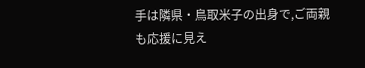手は隣県・鳥取米子の出身で,ご両親も応援に見え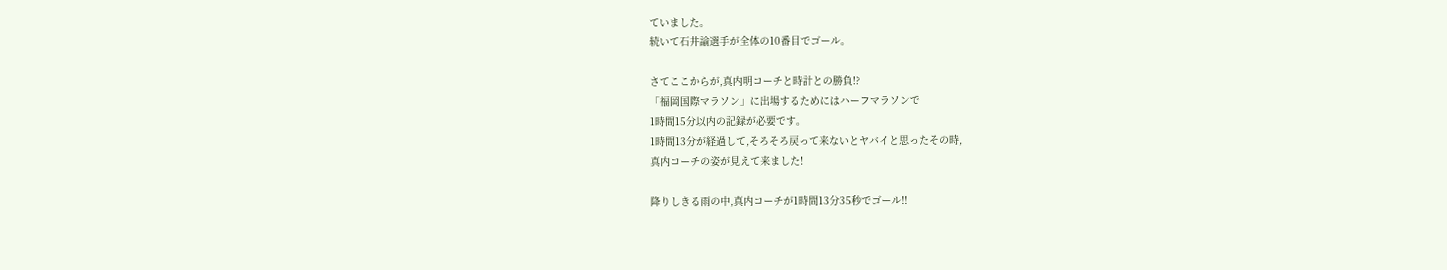ていました。
続いて石井諭選手が全体の10番目でゴール。

さてここからが,真内明コーチと時計との勝負!?
「福岡国際マラソン」に出場するためにはハーフマラソンで
1時間15分以内の記録が必要です。
1時間13分が経過して,そろそろ戻って来ないとヤバイと思ったその時,
真内コーチの姿が見えて来ました!

降りしきる雨の中,真内コーチが1時間13分35秒でゴール!!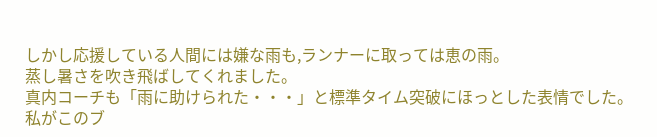しかし応援している人間には嫌な雨も,ランナーに取っては恵の雨。
蒸し暑さを吹き飛ばしてくれました。
真内コーチも「雨に助けられた・・・」と標準タイム突破にほっとした表情でした。
私がこのブ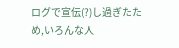ログで宣伝(?)し過ぎたため,いろんな人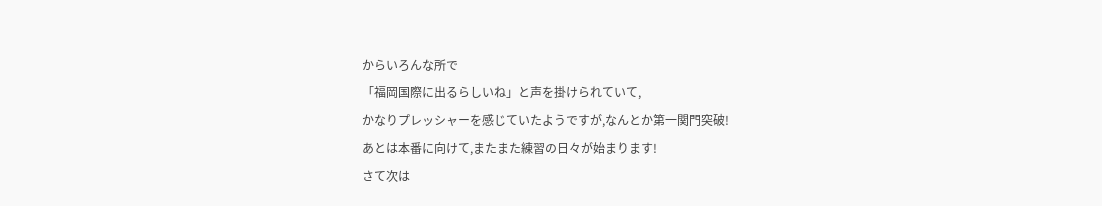からいろんな所で
「福岡国際に出るらしいね」と声を掛けられていて,
かなりプレッシャーを感じていたようですが,なんとか第一関門突破!
あとは本番に向けて,またまた練習の日々が始まります!
さて次は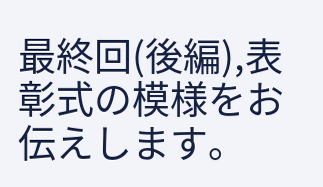最終回(後編),表彰式の模様をお伝えします。